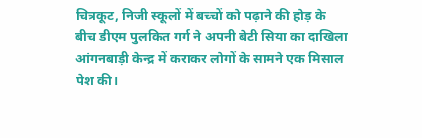चित्रकूट, निजी स्कूलों में बच्चों को पढ़ाने की होड़ के बीच डीएम पुलकित गर्ग ने अपनी बेटी सिया का दाखिला आंगनबाड़ी केन्द्र में कराकर लोगों के सामने एक मिसाल पेश की।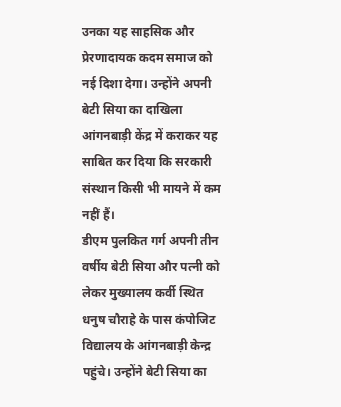उनका यह साहसिक और प्रेरणादायक कदम समाज को नई दिशा देगा। उन्होंने अपनी बेटी सिया का दाखिला आंगनबाड़ी केंद्र में कराकर यह साबित कर दिया कि सरकारी संस्थान किसी भी मायने में कम नहीं हैं।
डीएम पुलकित गर्ग अपनी तीन वर्षीय बेटी सिया और पत्नी को लेकर मुख्यालय कर्वी स्थित धनुष चौराहे के पास कंपोजिट विद्यालय के आंगनबाड़ी केन्द्र पहुंचे। उन्होंने बेटी सिया का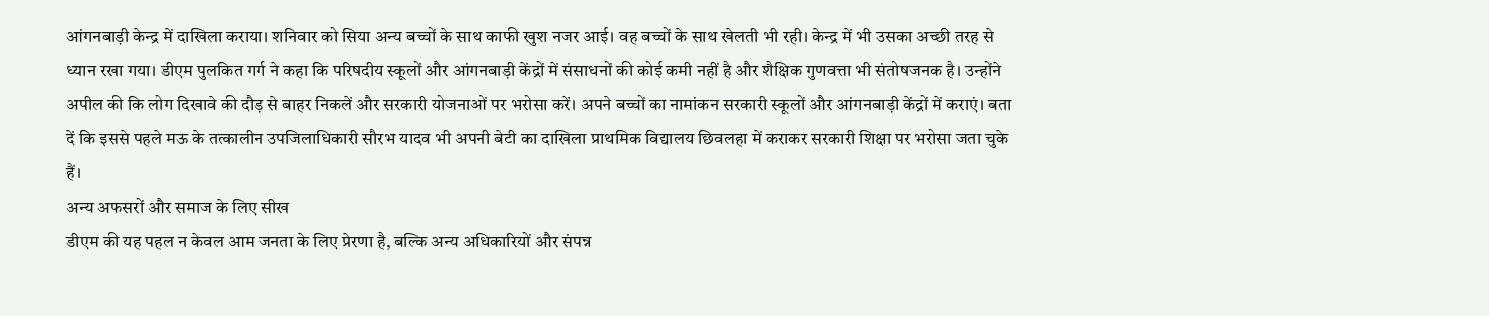आंगनबाड़ी केन्द्र में दाखिला कराया। शनिवार को सिया अन्य बच्चों के साथ काफी खुश नजर आई। वह बच्चों के साथ खेलती भी रही। केन्द्र में भी उसका अच्छी तरह से ध्यान रखा गया। डीएम पुलकित गर्ग ने कहा कि परिषदीय स्कूलों और आंगनबाड़ी केंद्रों में संसाधनों की कोई कमी नहीं है और शैक्षिक गुणवत्ता भी संतोषजनक है। उन्होंने अपील की कि लोग दिखावे की दौड़ से बाहर निकलें और सरकारी योजनाओं पर भरोसा करें। अपने बच्चों का नामांकन सरकारी स्कूलों और आंगनबाड़ी केंद्रों में कराएं। बता दें कि इससे पहले मऊ के तत्कालीन उपजिलाधिकारी सौरभ यादव भी अपनी बेटी का दाखिला प्राथमिक विद्यालय छिवलहा में कराकर सरकारी शिक्षा पर भरोसा जता चुके हैं।
अन्य अफसरों और समाज के लिए सीख
डीएम की यह पहल न केवल आम जनता के लिए प्रेरणा है, बल्कि अन्य अधिकारियों और संपन्न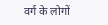वर्ग के लोगों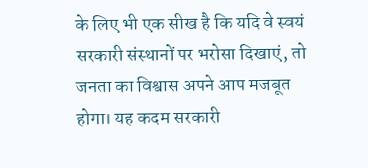के लिए भी एक सीख है कि यदि वे स्वयं सरकारी संस्थानों पर भरोसा दिखाएं, तो जनता का विश्वास अपने आप मजबूत होगा। यह कदम सरकारी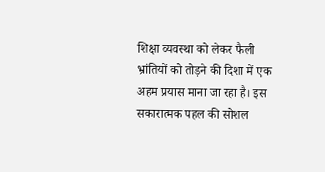शिक्षा व्यवस्था को लेकर फैली भ्रांतियों को तोड़ने की दिशा में एक अहम प्रयास माना जा रहा है। इस सकारात्मक पहल की सोशल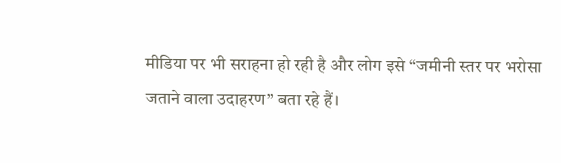मीडिया पर भी सराहना हो रही है और लोग इसे “जमीनी स्तर पर भरोसा जताने वाला उदाहरण” बता रहे हैं।